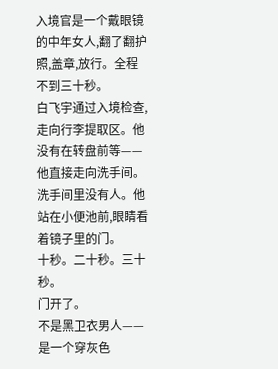入境官是一个戴眼镜的中年女人,翻了翻护照,盖章,放行。全程不到三十秒。
白飞宇通过入境检查,走向行李提取区。他没有在转盘前等——他直接走向洗手间。
洗手间里没有人。他站在小便池前,眼睛看着镜子里的门。
十秒。二十秒。三十秒。
门开了。
不是黑卫衣男人——是一个穿灰色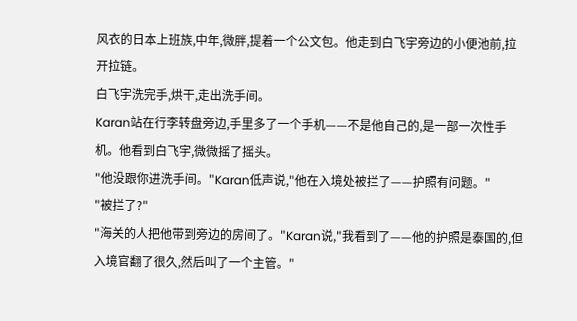风衣的日本上班族,中年,微胖,提着一个公文包。他走到白飞宇旁边的小便池前,拉开拉链。
白飞宇洗完手,烘干,走出洗手间。
Karan站在行李转盘旁边,手里多了一个手机——不是他自己的,是一部一次性手机。他看到白飞宇,微微摇了摇头。
"他没跟你进洗手间。"Karan低声说,"他在入境处被拦了——护照有问题。"
"被拦了?"
"海关的人把他带到旁边的房间了。"Karan说,"我看到了——他的护照是泰国的,但入境官翻了很久,然后叫了一个主管。"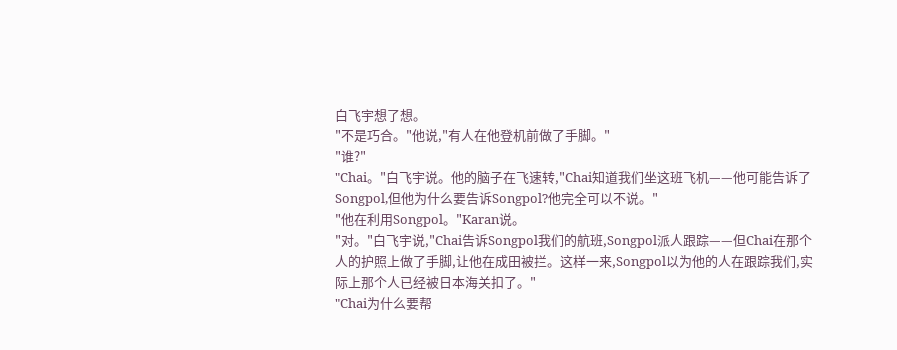白飞宇想了想。
"不是巧合。"他说,"有人在他登机前做了手脚。"
"谁?"
"Chai。"白飞宇说。他的脑子在飞速转,"Chai知道我们坐这班飞机——他可能告诉了Songpol,但他为什么要告诉Songpol?他完全可以不说。"
"他在利用Songpol。"Karan说。
"对。"白飞宇说,"Chai告诉Songpol我们的航班,Songpol派人跟踪——但Chai在那个人的护照上做了手脚,让他在成田被拦。这样一来,Songpol以为他的人在跟踪我们,实际上那个人已经被日本海关扣了。"
"Chai为什么要帮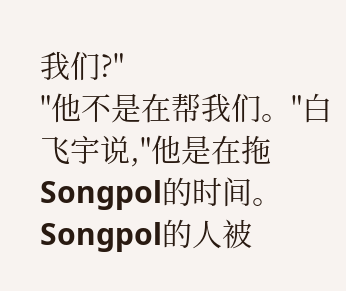我们?"
"他不是在帮我们。"白飞宇说,"他是在拖Songpol的时间。Songpol的人被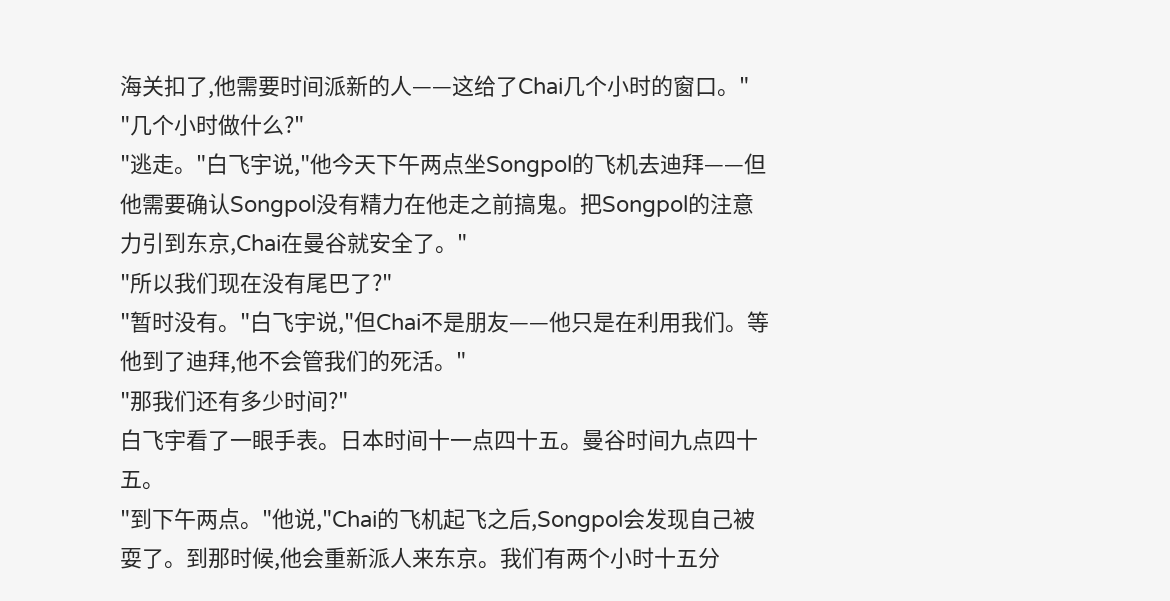海关扣了,他需要时间派新的人——这给了Chai几个小时的窗口。"
"几个小时做什么?"
"逃走。"白飞宇说,"他今天下午两点坐Songpol的飞机去迪拜——但他需要确认Songpol没有精力在他走之前搞鬼。把Songpol的注意力引到东京,Chai在曼谷就安全了。"
"所以我们现在没有尾巴了?"
"暂时没有。"白飞宇说,"但Chai不是朋友——他只是在利用我们。等他到了迪拜,他不会管我们的死活。"
"那我们还有多少时间?"
白飞宇看了一眼手表。日本时间十一点四十五。曼谷时间九点四十五。
"到下午两点。"他说,"Chai的飞机起飞之后,Songpol会发现自己被耍了。到那时候,他会重新派人来东京。我们有两个小时十五分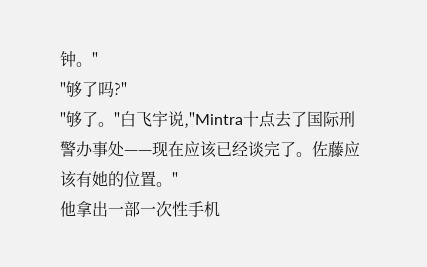钟。"
"够了吗?"
"够了。"白飞宇说,"Mintra十点去了国际刑警办事处——现在应该已经谈完了。佐藤应该有她的位置。"
他拿出一部一次性手机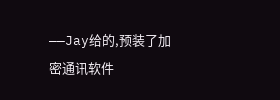——Jay给的,预装了加密通讯软件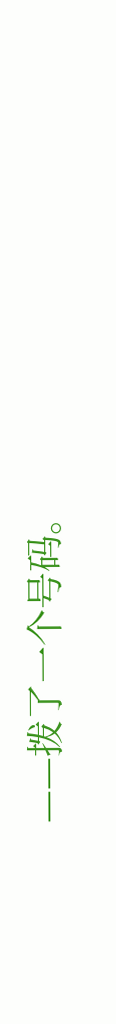——拨了一个号码。